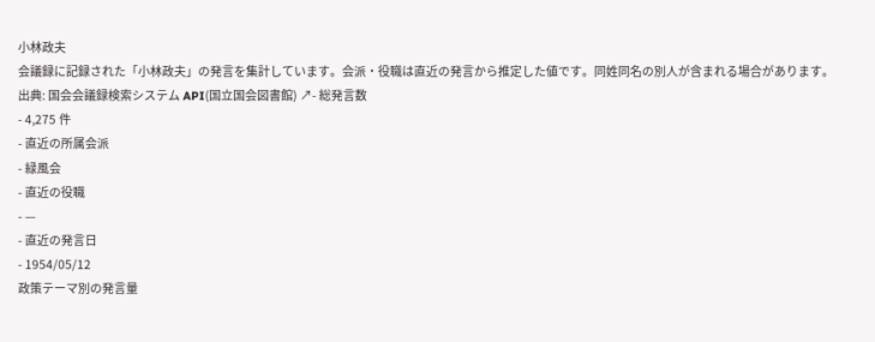小林政夫
会議録に記録された「小林政夫」の発言を集計しています。会派・役職は直近の発言から推定した値です。同姓同名の別人が含まれる場合があります。
出典: 国会会議録検索システム API(国立国会図書館) ↗- 総発言数
- 4,275 件
- 直近の所属会派
- 緑風会
- 直近の役職
- —
- 直近の発言日
- 1954/05/12
政策テーマ別の発言量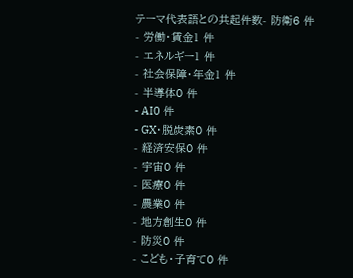テーマ代表語との共起件数- 防衛6 件
- 労働・賃金1 件
- エネルギー1 件
- 社会保障・年金1 件
- 半導体0 件
- AI0 件
- GX・脱炭素0 件
- 経済安保0 件
- 宇宙0 件
- 医療0 件
- 農業0 件
- 地方創生0 件
- 防災0 件
- こども・子育て0 件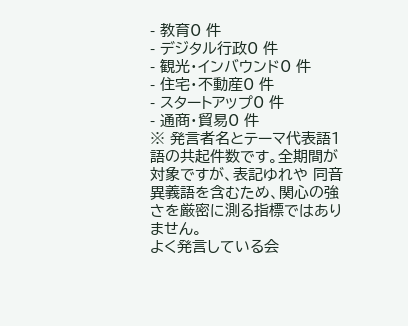- 教育0 件
- デジタル行政0 件
- 観光・インバウンド0 件
- 住宅・不動産0 件
- スタートアップ0 件
- 通商・貿易0 件
※ 発言者名とテーマ代表語1語の共起件数です。全期間が対象ですが、表記ゆれや 同音異義語を含むため、関心の強さを厳密に測る指標ではありません。
よく発言している会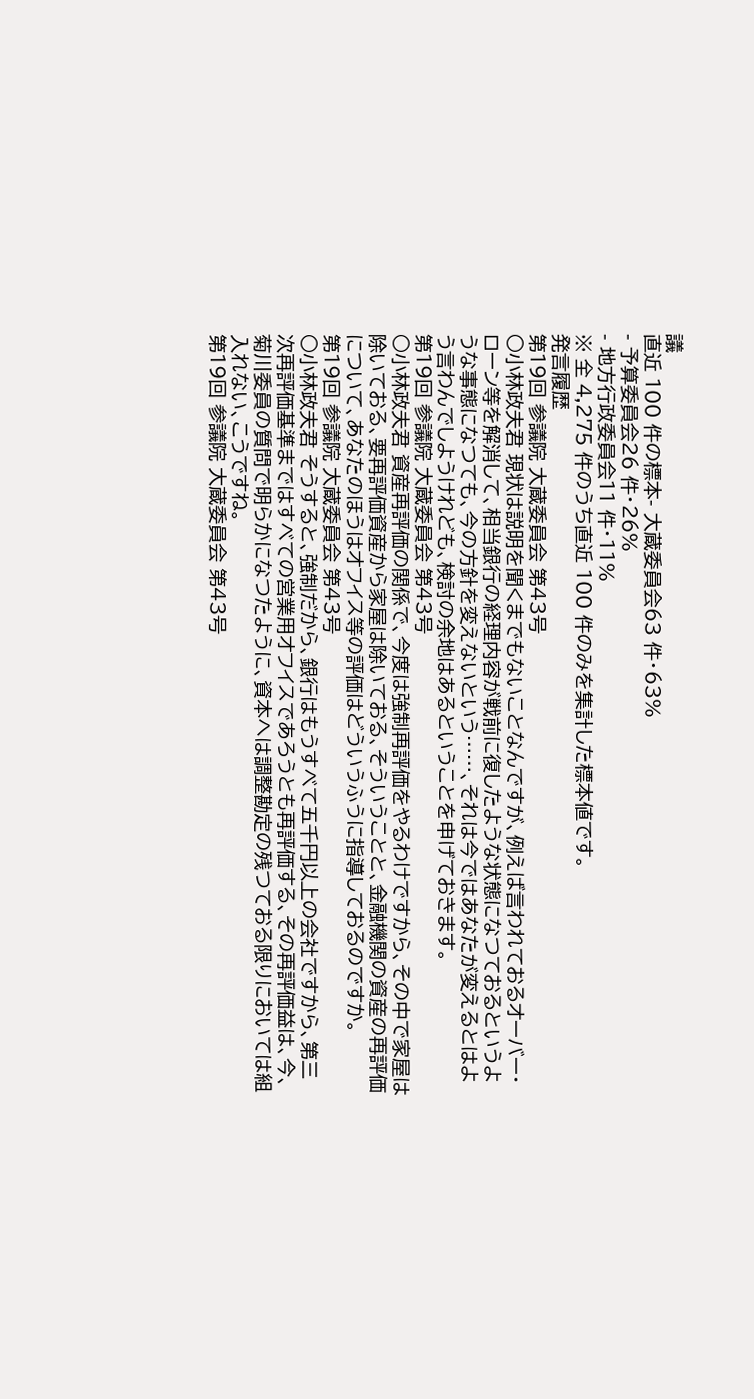議
直近 100 件の標本- 大蔵委員会63 件・63%
- 予算委員会26 件・26%
- 地方行政委員会11 件・11%
※ 全 4,275 件のうち直近 100 件のみを集計した標本値です。
発言履歴
第19回 参議院 大蔵委員会 第43号
○小林政夫君 現状は説明を聞くまでもないことなんですが、例えば言われておるオーバー・ローン等を解消して、相当銀行の経理内容が戦前に復したような状態になつておるというような事態になつても、今の方針を変えないという……、それは今ではあなたが変えるとはよう言わんでしようけれども、検討の余地はあるということを申げておきます。
第19回 参議院 大蔵委員会 第43号
○小林政夫君 資産再評価の関係で、今度は強制再評価をやるわけですから、その中で家屋は除いておる、要再評価資産から家屋は除いておる、そういうことと、金融機関の資産の再評価について、あなたのほうはオフイス等の評価はどういうふうに指導しておるのですか。
第19回 参議院 大蔵委員会 第43号
○小林政夫君 そうすると、強制だから、銀行はもうすべて五千円以上の会社ですから、第三次再評価基準まではすべての営業用オフイスであろうとも再評価する、その再評価益は、今、菊川委員の質問で明らかになつたように、資本へは調整勘定の残つておる限りにおいては組入れない、こうですね。
第19回 参議院 大蔵委員会 第43号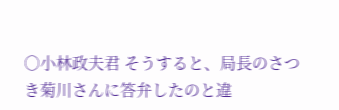○小林政夫君 そうすると、局長のさつき菊川さんに答弁したのと違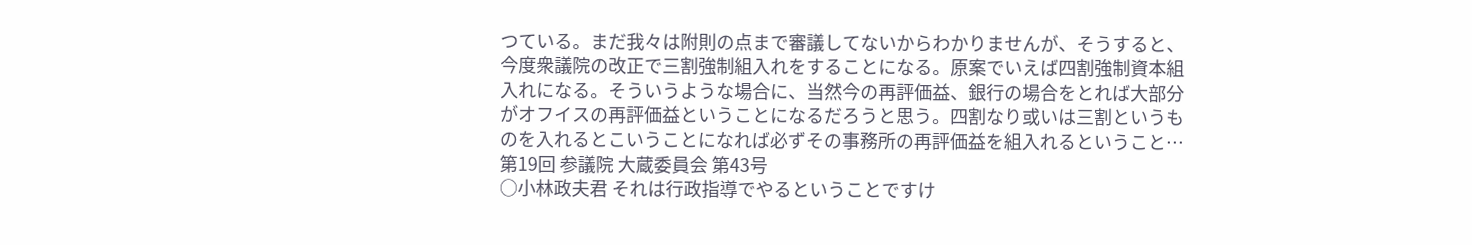つている。まだ我々は附則の点まで審議してないからわかりませんが、そうすると、今度衆議院の改正で三割強制組入れをすることになる。原案でいえば四割強制資本組入れになる。そういうような場合に、当然今の再評価益、銀行の場合をとれば大部分がオフイスの再評価益ということになるだろうと思う。四割なり或いは三割というものを入れるとこいうことになれば必ずその事務所の再評価益を組入れるということ…
第19回 参議院 大蔵委員会 第43号
○小林政夫君 それは行政指導でやるということですけ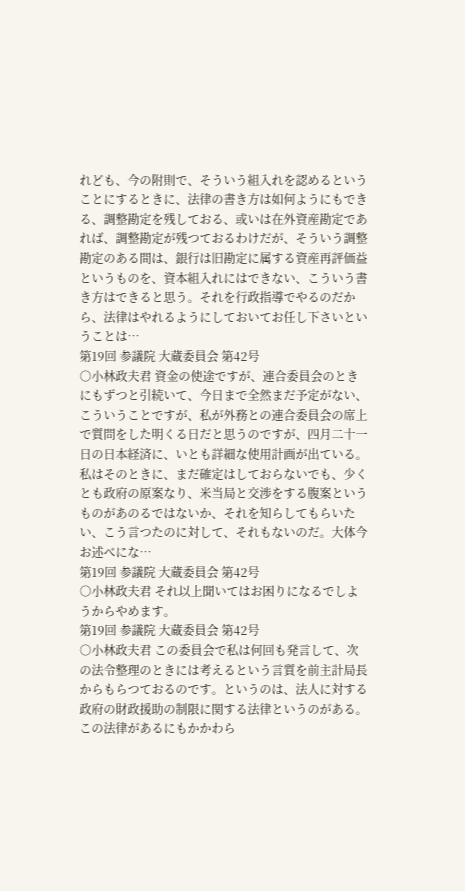れども、今の附則で、そういう組入れを認めるということにするときに、法律の書き方は如何ようにもできる、調整勘定を残しておる、或いは在外資産勘定であれば、調整勘定が残つておるわけだが、そういう調整勘定のある間は、銀行は旧勘定に属する資産再評価益というものを、資本組入れにはできない、こういう書き方はできると思う。それを行政指導でやるのだから、法律はやれるようにしておいてお任し下さいということは…
第19回 参議院 大蔵委員会 第42号
○小林政夫君 資金の使途ですが、連合委員会のときにもずつと引続いて、今日まで全然まだ予定がない、こういうことですが、私が外務との連合委員会の席上で質問をした明くる日だと思うのですが、四月二十一日の日本経済に、いとも詳細な使用計画が出ている。私はそのときに、まだ確定はしておらないでも、少くとも政府の原案なり、米当局と交渉をする腹案というものがあのるではないか、それを知らしてもらいたい、こう言つたのに対して、それもないのだ。大体今お述べにな…
第19回 参議院 大蔵委員会 第42号
○小林政夫君 それ以上聞いてはお困りになるでしようからやめます。
第19回 参議院 大蔵委員会 第42号
○小林政夫君 この委員会で私は何回も発言して、次の法令整理のときには考えるという言質を前主計局長からもらつておるのです。というのは、法人に対する政府の財政援助の制限に関する法律というのがある。この法律があるにもかかわら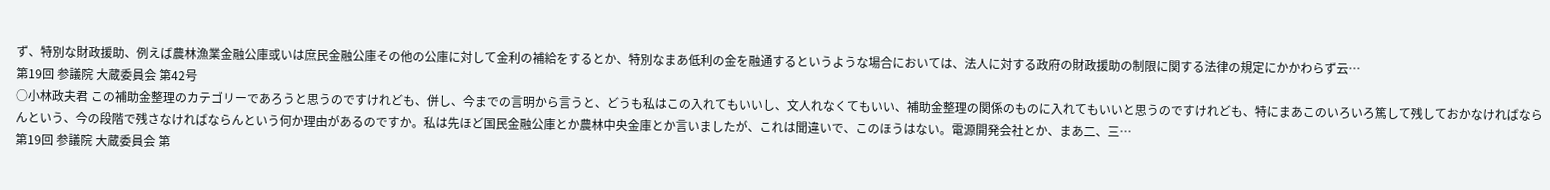ず、特別な財政援助、例えば農林漁業金融公庫或いは庶民金融公庫その他の公庫に対して金利の補給をするとか、特別なまあ低利の金を融通するというような場合においては、法人に対する政府の財政援助の制限に関する法律の規定にかかわらず云…
第19回 参議院 大蔵委員会 第42号
○小林政夫君 この補助金整理のカテゴリーであろうと思うのですけれども、併し、今までの言明から言うと、どうも私はこの入れてもいいし、文人れなくてもいい、補助金整理の関係のものに入れてもいいと思うのですけれども、特にまあこのいろいろ篤して残しておかなければならんという、今の段階で残さなければならんという何か理由があるのですか。私は先ほど国民金融公庫とか農林中央金庫とか言いましたが、これは聞違いで、このほうはない。電源開発会社とか、まあ二、三…
第19回 参議院 大蔵委員会 第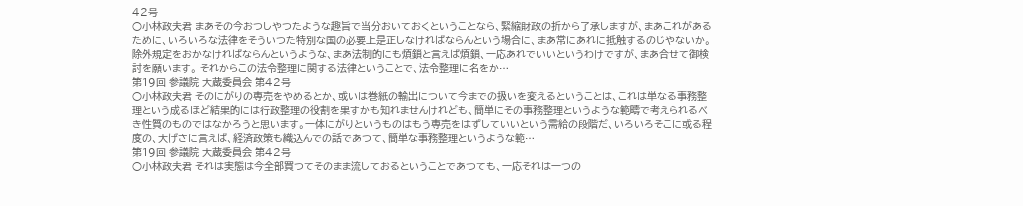42号
○小林政夫君 まあその今おつしやつたような趣旨で当分おいておくということなら、緊縮財政の折から了承しますが、まあこれがあるために、いろいろな法律をそういつた特別な国の必要上是正しなければならんという場合に、まあ常にあれに抵触するのじやないか。除外規定をおかなければならんというような、まあ法制的にも煩鎖と言えば煩鎖、一応あれでいいというわけですが、まあ合せて御検討を願います。 それからこの法令整理に関する法律ということで、法令整理に名をか…
第19回 参議院 大蔵委員会 第42号
○小林政夫君 そのにがりの専売をやめるとか、或いは巻紙の輸出について今までの扱いを変えるということは、これは単なる事務整理という成るほど結果的には行政整理の役割を果すかも知れませんけれども、簡単にその事務整理というような範疇で考えられるべき性質のものではなかろうと思います。一体にがりというものはもう専売をはずしていいという需給の段階だ、いろいろそこに或る程度の、大げさに言えば、経済政策も織込んでの話であつて、簡単な事務整理というような範…
第19回 参議院 大蔵委員会 第42号
○小林政夫君 それは実態は今全部買つてそのまま流しておるということであつても、一応それは一つの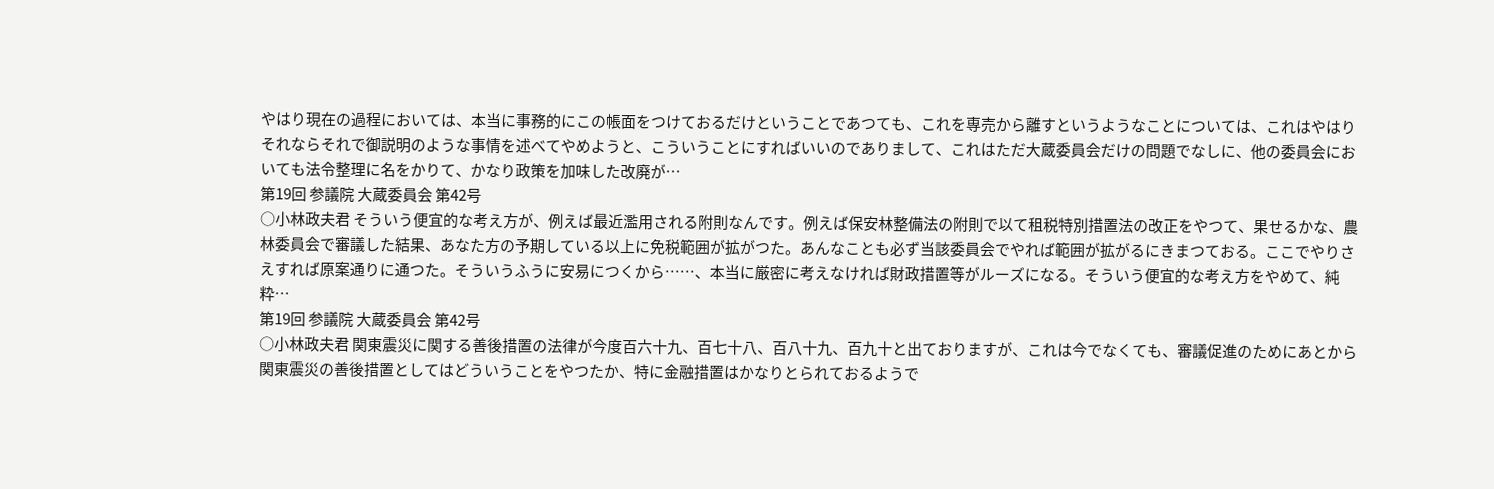やはり現在の過程においては、本当に事務的にこの帳面をつけておるだけということであつても、これを専売から離すというようなことについては、これはやはりそれならそれで御説明のような事情を述べてやめようと、こういうことにすればいいのでありまして、これはただ大蔵委員会だけの問題でなしに、他の委員会においても法令整理に名をかりて、かなり政策を加味した改廃が…
第19回 参議院 大蔵委員会 第42号
○小林政夫君 そういう便宜的な考え方が、例えば最近濫用される附則なんです。例えば保安林整備法の附則で以て租税特別措置法の改正をやつて、果せるかな、農林委員会で審議した結果、あなた方の予期している以上に免税範囲が拡がつた。あんなことも必ず当該委員会でやれば範囲が拡がるにきまつておる。ここでやりさえすれば原案通りに通つた。そういうふうに安易につくから……、本当に厳密に考えなければ財政措置等がルーズになる。そういう便宜的な考え方をやめて、純粋…
第19回 参議院 大蔵委員会 第42号
○小林政夫君 関東震災に関する善後措置の法律が今度百六十九、百七十八、百八十九、百九十と出ておりますが、これは今でなくても、審議促進のためにあとから関東震災の善後措置としてはどういうことをやつたか、特に金融措置はかなりとられておるようで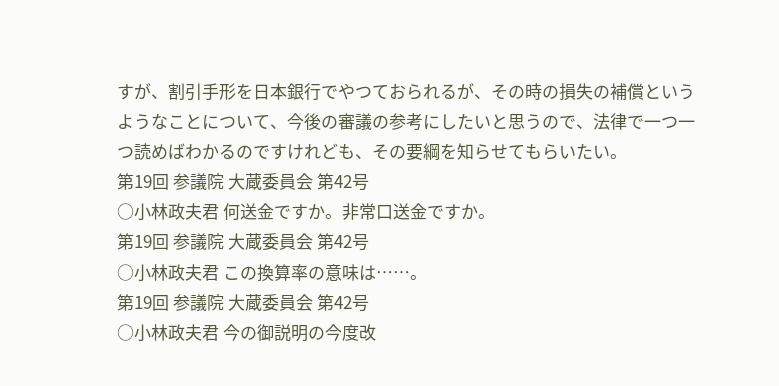すが、割引手形を日本銀行でやつておられるが、その時の損失の補償というようなことについて、今後の審議の参考にしたいと思うので、法律で一つ一つ読めばわかるのですけれども、その要綱を知らせてもらいたい。
第19回 参議院 大蔵委員会 第42号
○小林政夫君 何送金ですか。非常口送金ですか。
第19回 参議院 大蔵委員会 第42号
○小林政夫君 この換算率の意味は……。
第19回 参議院 大蔵委員会 第42号
○小林政夫君 今の御説明の今度改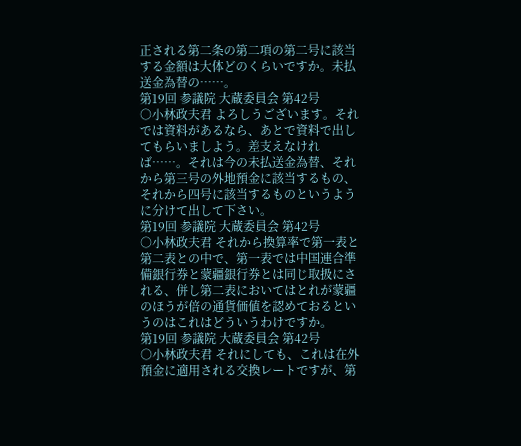正される第二条の第二項の第二号に該当する金額は大体どのくらいですか。未払送金為替の……。
第19回 参議院 大蔵委員会 第42号
○小林政夫君 よろしうございます。それでは資料があるなら、あとで資料で出してもらいましよう。差支えなければ……。それは今の未払送金為替、それから第三号の外地預金に該当するもの、それから四号に該当するものというように分けて出して下さい。
第19回 参議院 大蔵委員会 第42号
○小林政夫君 それから換算率で第一表と第二表との中で、第一表では中国連合準備銀行券と蒙疆銀行券とは同じ取扱にされる、併し第二表においてはとれが蒙疆のほうが倍の通貨価値を認めておるというのはこれはどういうわけですか。
第19回 参議院 大蔵委員会 第42号
○小林政夫君 それにしても、これは在外預金に適用される交換レートですが、第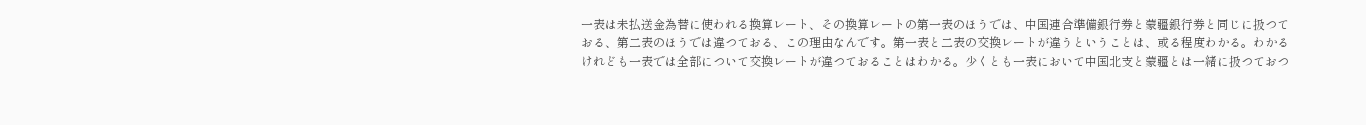一表は未払送金為替に使われる換算レート、その換算レートの第一表のほうでは、中国連合準備銀行券と蒙疆銀行券と同じに扱つておる、第二表のほうでは違つておる、この理由なんです。第一表と二表の交換レートが違うということは、或る程度わかる。わかるけれども一表では全部について交換レートが違つておることはわかる。少くとも一表において中国北支と蒙疆とは一緒に扱つておつ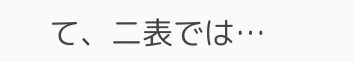て、二表では…